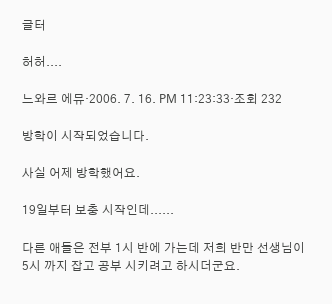글터

허허....

느와르 에뮤·2006. 7. 16. PM 11:23:33·조회 232

방학이 시작되었습니다.

사실 어제 방학했어요.

19일부터 보충 시작인데......

다른 애들은 전부 1시 반에 가는데 저희 반만 선생님이 5시 까지 잡고 공부 시키려고 하시더군요.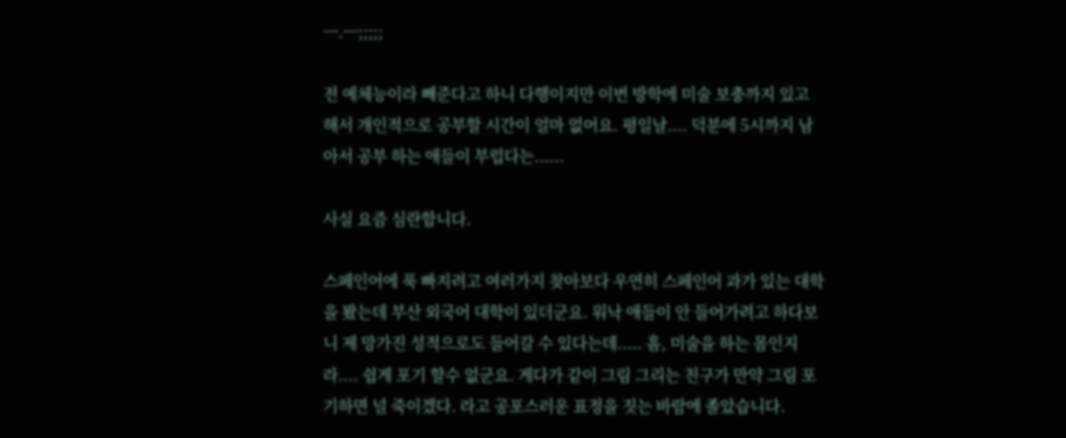ㅡ.ㅡ;;;;;

전 예체능이라 빼준다고 하니 다행이지만 이번 방학에 미술 보충까지 있고 해서 개인적으로 공부할 시간이 얼마 없어요. 평일날.... 덕분에 5시까지 남아서 공부 하는 애들이 부럽다는......

사실 요즘 심란합니다.

스페인어에 푹 빠지려고 여러가지 찾아보다 우연히 스페인어 과가 있는 대학을 봤는데 부산 외국어 대학이 있더군요. 워낙 애들이 안 들어가려고 하다보니 제 망가진 성적으로도 들어갈 수 있다는데..... 흠, 미술을 하는 몸인지라.... 쉽게 포기 할수 없군요. 게다가 같이 그림 그리는 친구가 만약 그림 포기하면 널 죽이겠다. 라고 공포스러운 표정을 짓는 바람에 졸았습니다.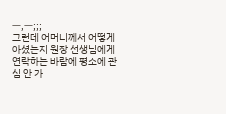ㅡ,ㅡ;;;
그런데 어머니께서 어떻게 아셨는지 원장 선생님에게 연락하는 바람에 평소에 관심 안 가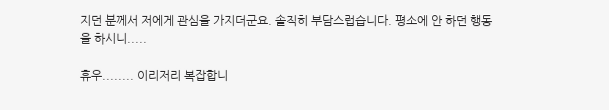지던 분께서 저에게 관심을 가지더군요. 솔직히 부담스럽습니다. 평소에 안 하던 행동을 하시니.....

휴우........ 이리저리 복잡합니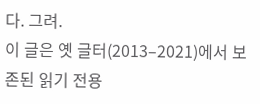다. 그려.
이 글은 옛 글터(2013–2021)에서 보존된 읽기 전용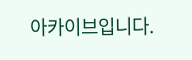아카이브입니다.